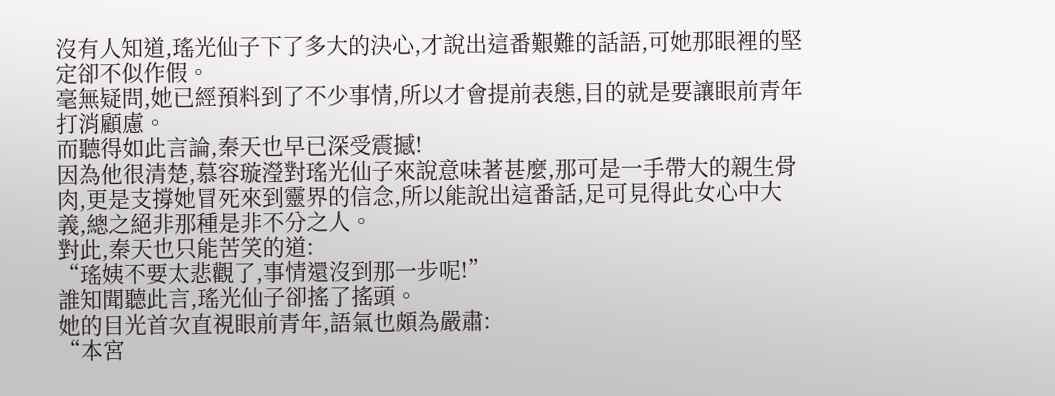沒有人知道,瑤光仙子下了多大的決心,才說出這番艱難的話語,可她那眼裡的堅定卻不似作假。
毫無疑問,她已經預料到了不少事情,所以才會提前表態,目的就是要讓眼前青年打消顧慮。
而聽得如此言論,秦天也早已深受震撼!
因為他很清楚,慕容璇瀅對瑤光仙子來說意味著甚麼,那可是一手帶大的親生骨肉,更是支撐她冒死來到靈界的信念,所以能說出這番話,足可見得此女心中大義,總之絕非那種是非不分之人。
對此,秦天也只能苦笑的道:
“瑤姨不要太悲觀了,事情還沒到那一步呢!”
誰知聞聽此言,瑤光仙子卻搖了搖頭。
她的目光首次直視眼前青年,語氣也頗為嚴肅:
“本宮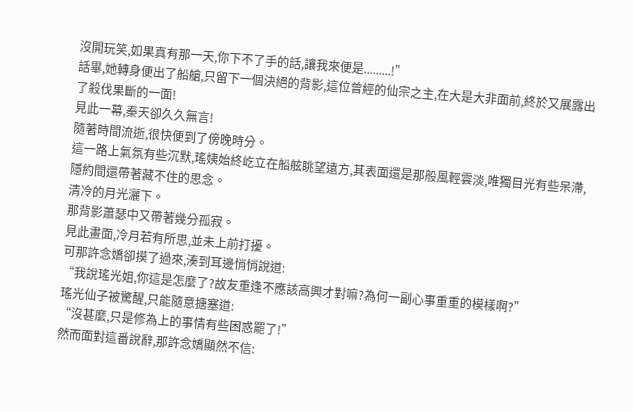沒開玩笑,如果真有那一天,你下不了手的話,讓我來便是.........!”
話畢,她轉身便出了船艙,只留下一個決絕的背影,這位曾經的仙宗之主,在大是大非面前,終於又展露出了殺伐果斷的一面!
見此一幕,秦天卻久久無言!
隨著時間流逝,很快便到了傍晚時分。
這一路上氣氛有些沉默,瑤姨始終屹立在船舷眺望遠方,其表面還是那般風輕雲淡,唯獨目光有些呆滯,隱約間還帶著藏不住的思念。
清冷的月光灑下。
那背影蕭瑟中又帶著幾分孤寂。
見此畫面,冷月若有所思,並未上前打擾。
可那許念嬌卻摸了過來,湊到耳邊悄悄說道:
“我說瑤光姐,你這是怎麼了?故友重逢不應該高興才對嘛?為何一副心事重重的模樣啊?”
瑤光仙子被驚醒,只能隨意搪塞道:
“沒甚麼,只是修為上的事情有些困惑罷了!”
然而面對這番說辭,那許念嬌顯然不信: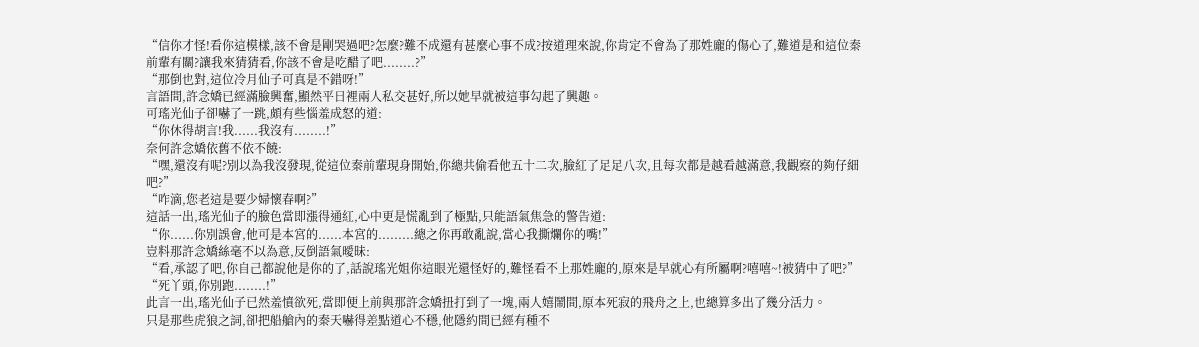“信你才怪!看你這模樣,該不會是剛哭過吧?怎麼?難不成還有甚麼心事不成?按道理來說,你肯定不會為了那姓龐的傷心了,難道是和這位秦前輩有關?讓我來猜猜看,你該不會是吃醋了吧........?”
“那倒也對,這位冷月仙子可真是不錯呀!”
言語間,許念嬌已經滿臉興奮,顯然平日裡兩人私交甚好,所以她早就被這事勾起了興趣。
可瑤光仙子卻嚇了一跳,頗有些惱羞成怒的道:
“你休得胡言!我......我沒有........!”
奈何許念嬌依舊不依不饒:
“嘿,還沒有呢?別以為我沒發現,從這位秦前輩現身開始,你總共偷看他五十二次,臉紅了足足八次,且每次都是越看越滿意,我觀察的夠仔細吧?”
“咋滴,您老這是要少婦懷春啊?”
這話一出,瑤光仙子的臉色當即漲得通紅,心中更是慌亂到了極點,只能語氣焦急的警告道:
“你......你別誤會,他可是本宮的......本宮的.........總之你再敢亂說,當心我撕爛你的嘴!”
豈料那許念嬌絲毫不以為意,反倒語氣曖昧:
“看,承認了吧,你自己都說他是你的了,話說瑤光姐你這眼光還怪好的,難怪看不上那姓龐的,原來是早就心有所屬啊?嘻嘻~!被猜中了吧?”
“死丫頭,你別跑........!”
此言一出,瑤光仙子已然羞憤欲死,當即便上前與那許念嬌扭打到了一塊,兩人嬉鬧間,原本死寂的飛舟之上,也總算多出了幾分活力。
只是那些虎狼之詞,卻把船艙內的秦天嚇得差點道心不穩,他隱約間已經有種不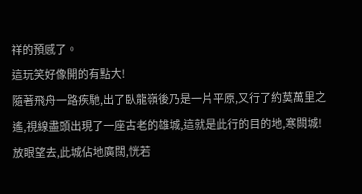祥的預感了。
這玩笑好像開的有點大!
隨著飛舟一路疾馳,出了臥龍嶺後乃是一片平原,又行了約莫萬里之遙,視線盡頭出現了一座古老的雄城,這就是此行的目的地,寒闕城!
放眼望去,此城佔地廣闊,恍若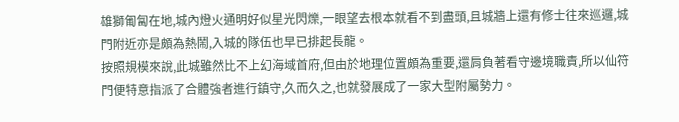雄獅匍匐在地,城內燈火通明好似星光閃爍,一眼望去根本就看不到盡頭,且城牆上還有修士往來巡邏,城門附近亦是頗為熱鬧,入城的隊伍也早已排起長龍。
按照規模來說,此城雖然比不上幻海域首府,但由於地理位置頗為重要,還肩負著看守邊境職責,所以仙符門便特意指派了合體強者進行鎮守,久而久之,也就發展成了一家大型附屬勢力。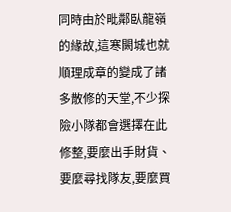同時由於毗鄰臥龍嶺的緣故,這寒闕城也就順理成章的變成了諸多散修的天堂,不少探險小隊都會選擇在此修整,要麼出手財貨、要麼尋找隊友,要麼買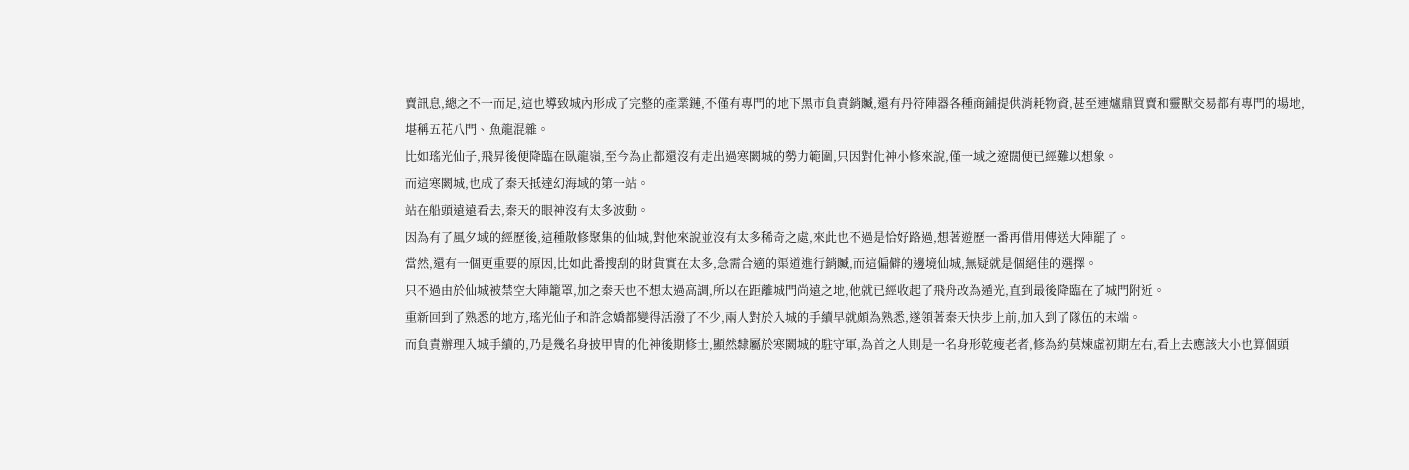賣訊息,總之不一而足,這也導致城內形成了完整的產業鏈,不僅有專門的地下黑市負責銷贓,還有丹符陣器各種商鋪提供消耗物資,甚至連爐鼎買賣和靈獸交易都有專門的場地,堪稱五花八門、魚龍混雜。
比如瑤光仙子,飛昇後便降臨在臥龍嶺,至今為止都還沒有走出過寒闕城的勢力範圍,只因對化神小修來說,僅一域之遼闊便已經難以想象。
而這寒闕城,也成了秦天抵達幻海域的第一站。
站在船頭遠遠看去,秦天的眼神沒有太多波動。
因為有了風夕域的經歷後,這種散修聚集的仙城,對他來說並沒有太多稀奇之處,來此也不過是恰好路過,想著遊歷一番再借用傳送大陣罷了。
當然,還有一個更重要的原因,比如此番搜刮的財貨實在太多,急需合適的渠道進行銷贓,而這偏僻的邊境仙城,無疑就是個絕佳的選擇。
只不過由於仙城被禁空大陣籠罩,加之秦天也不想太過高調,所以在距離城門尚遠之地,他就已經收起了飛舟改為遁光,直到最後降臨在了城門附近。
重新回到了熟悉的地方,瑤光仙子和許念嬌都變得活潑了不少,兩人對於入城的手續早就頗為熟悉,遂領著秦天快步上前,加入到了隊伍的末端。
而負責辦理入城手續的,乃是幾名身披甲冑的化神後期修士,顯然隸屬於寒闕城的駐守軍,為首之人則是一名身形乾瘦老者,修為約莫煉虛初期左右,看上去應該大小也算個頭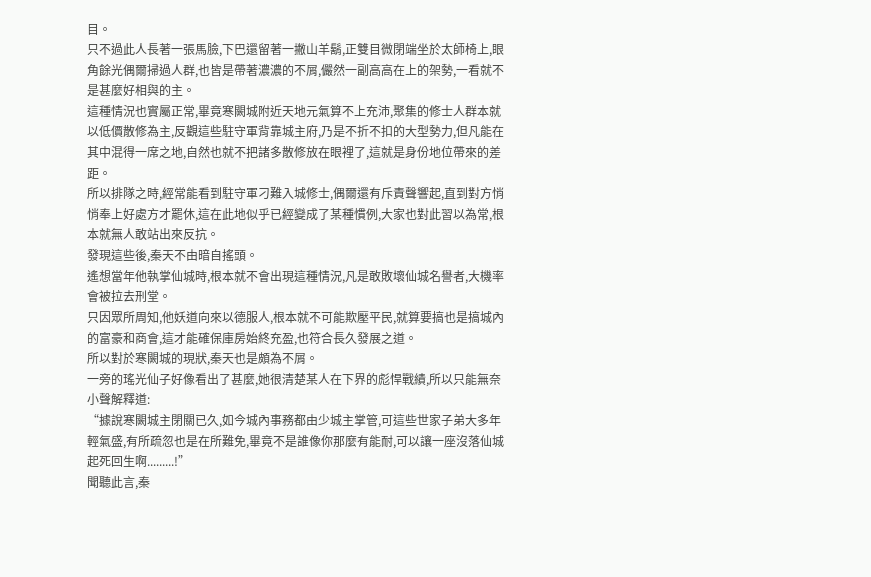目。
只不過此人長著一張馬臉,下巴還留著一撇山羊鬍,正雙目微閉端坐於太師椅上,眼角餘光偶爾掃過人群,也皆是帶著濃濃的不屑,儼然一副高高在上的架勢,一看就不是甚麼好相與的主。
這種情況也實屬正常,畢竟寒闕城附近天地元氣算不上充沛,聚集的修士人群本就以低價散修為主,反觀這些駐守軍背靠城主府,乃是不折不扣的大型勢力,但凡能在其中混得一席之地,自然也就不把諸多散修放在眼裡了,這就是身份地位帶來的差距。
所以排隊之時,經常能看到駐守軍刁難入城修士,偶爾還有斥責聲響起,直到對方悄悄奉上好處方才罷休,這在此地似乎已經變成了某種慣例,大家也對此習以為常,根本就無人敢站出來反抗。
發現這些後,秦天不由暗自搖頭。
遙想當年他執掌仙城時,根本就不會出現這種情況,凡是敢敗壞仙城名譽者,大機率會被拉去刑堂。
只因眾所周知,他妖道向來以德服人,根本就不可能欺壓平民,就算要搞也是搞城內的富豪和商會,這才能確保庫房始終充盈,也符合長久發展之道。
所以對於寒闕城的現狀,秦天也是頗為不屑。
一旁的瑤光仙子好像看出了甚麼,她很清楚某人在下界的彪悍戰績,所以只能無奈小聲解釋道:
“據說寒闕城主閉關已久,如今城內事務都由少城主掌管,可這些世家子弟大多年輕氣盛,有所疏忽也是在所難免,畢竟不是誰像你那麼有能耐,可以讓一座沒落仙城起死回生啊.........!”
聞聽此言,秦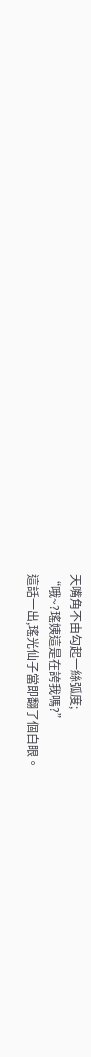天嘴角不由勾起一絲弧度;
“哦~?瑤姨這是在誇我嗎?”
這話一出,瑤光仙子當即翻了個白眼。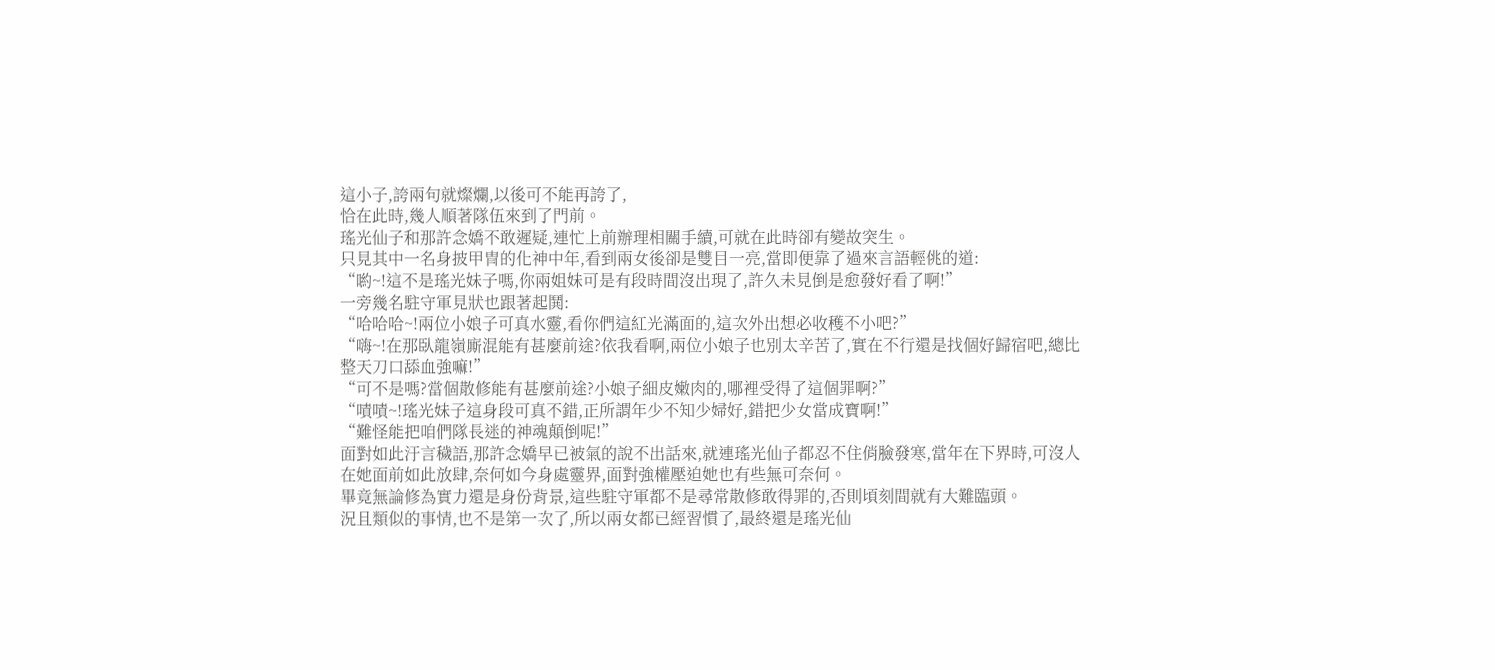這小子,誇兩句就燦爛,以後可不能再誇了,
恰在此時,幾人順著隊伍來到了門前。
瑤光仙子和那許念嬌不敢遲疑,連忙上前辦理相關手續,可就在此時卻有變故突生。
只見其中一名身披甲冑的化神中年,看到兩女後卻是雙目一亮,當即便靠了過來言語輕佻的道:
“喲~!這不是瑤光妹子嗎,你兩姐妹可是有段時間沒出現了,許久未見倒是愈發好看了啊!”
一旁幾名駐守軍見狀也跟著起鬨:
“哈哈哈~!兩位小娘子可真水靈,看你們這紅光滿面的,這次外出想必收穫不小吧?”
“嗨~!在那臥龍嶺廝混能有甚麼前途?依我看啊,兩位小娘子也別太辛苦了,實在不行還是找個好歸宿吧,總比整天刀口舔血強嘛!”
“可不是嗎?當個散修能有甚麼前途?小娘子細皮嫩肉的,哪裡受得了這個罪啊?”
“嘖嘖~!瑤光妹子這身段可真不錯,正所謂年少不知少婦好,錯把少女當成寶啊!”
“難怪能把咱們隊長迷的神魂顛倒呢!”
面對如此汙言穢語,那許念嬌早已被氣的說不出話來,就連瑤光仙子都忍不住俏臉發寒,當年在下界時,可沒人在她面前如此放肆,奈何如今身處靈界,面對強權壓迫她也有些無可奈何。
畢竟無論修為實力還是身份背景,這些駐守軍都不是尋常散修敢得罪的,否則頃刻間就有大難臨頭。
況且類似的事情,也不是第一次了,所以兩女都已經習慣了,最終還是瑤光仙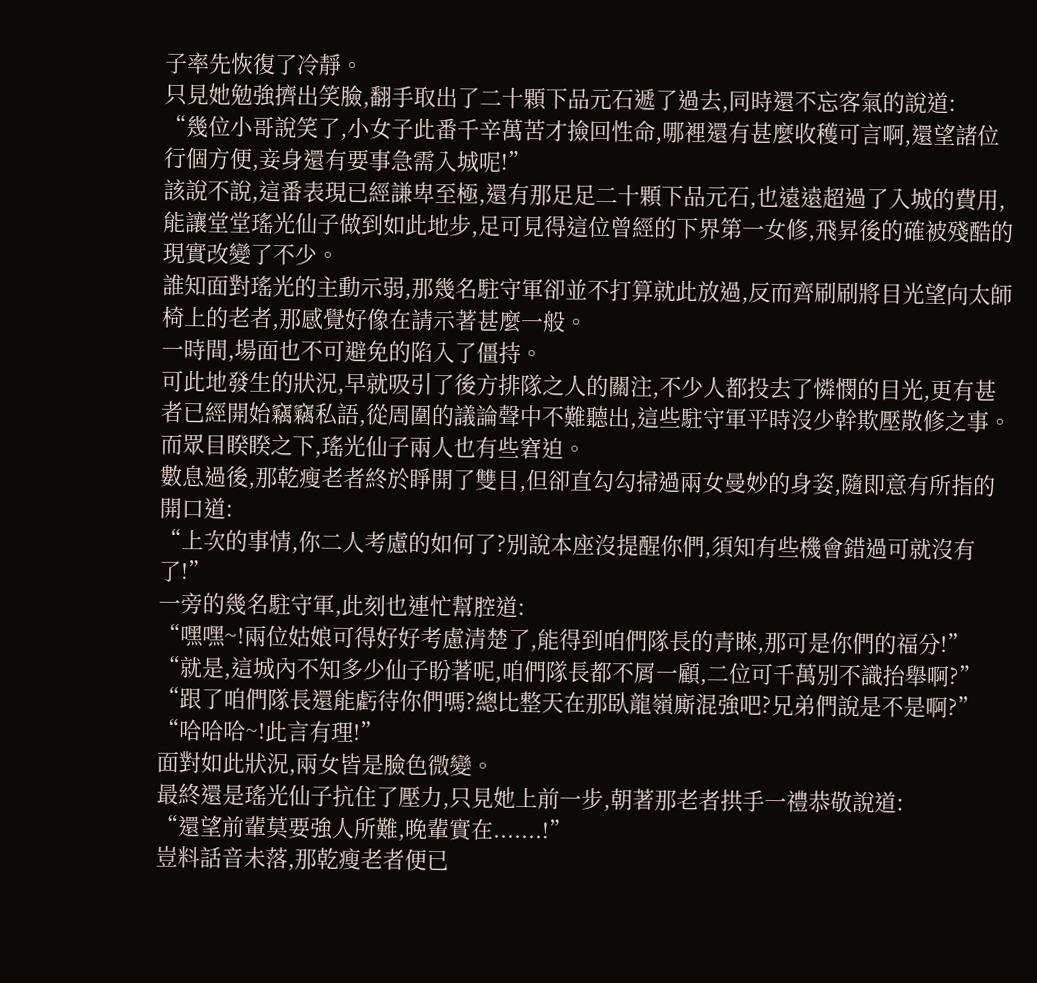子率先恢復了冷靜。
只見她勉強擠出笑臉,翻手取出了二十顆下品元石遞了過去,同時還不忘客氣的說道:
“幾位小哥說笑了,小女子此番千辛萬苦才撿回性命,哪裡還有甚麼收穫可言啊,還望諸位行個方便,妾身還有要事急需入城呢!”
該說不說,這番表現已經謙卑至極,還有那足足二十顆下品元石,也遠遠超過了入城的費用,能讓堂堂瑤光仙子做到如此地步,足可見得這位曾經的下界第一女修,飛昇後的確被殘酷的現實改變了不少。
誰知面對瑤光的主動示弱,那幾名駐守軍卻並不打算就此放過,反而齊刷刷將目光望向太師椅上的老者,那感覺好像在請示著甚麼一般。
一時間,場面也不可避免的陷入了僵持。
可此地發生的狀況,早就吸引了後方排隊之人的關注,不少人都投去了憐憫的目光,更有甚者已經開始竊竊私語,從周圍的議論聲中不難聽出,這些駐守軍平時沒少幹欺壓散修之事。
而眾目睽睽之下,瑤光仙子兩人也有些窘迫。
數息過後,那乾瘦老者終於睜開了雙目,但卻直勾勾掃過兩女曼妙的身姿,隨即意有所指的開口道:
“上次的事情,你二人考慮的如何了?別說本座沒提醒你們,須知有些機會錯過可就沒有了!”
一旁的幾名駐守軍,此刻也連忙幫腔道:
“嘿嘿~!兩位姑娘可得好好考慮清楚了,能得到咱們隊長的青睞,那可是你們的福分!”
“就是,這城內不知多少仙子盼著呢,咱們隊長都不屑一顧,二位可千萬別不識抬舉啊?”
“跟了咱們隊長還能虧待你們嗎?總比整天在那臥龍嶺廝混強吧?兄弟們說是不是啊?”
“哈哈哈~!此言有理!”
面對如此狀況,兩女皆是臉色微變。
最終還是瑤光仙子抗住了壓力,只見她上前一步,朝著那老者拱手一禮恭敬說道:
“還望前輩莫要強人所難,晚輩實在.......!”
豈料話音未落,那乾瘦老者便已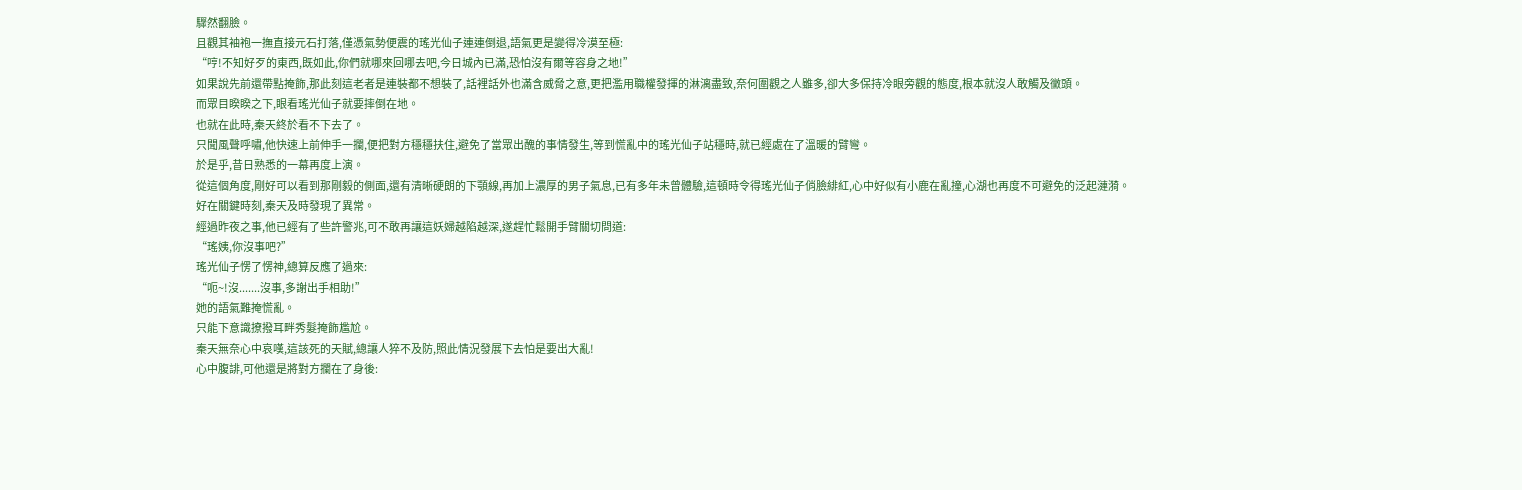驟然翻臉。
且觀其袖袍一撫直接元石打落,僅憑氣勢便震的瑤光仙子連連倒退,語氣更是變得冷漠至極:
“哼!不知好歹的東西,既如此,你們就哪來回哪去吧,今日城內已滿,恐怕沒有爾等容身之地!”
如果說先前還帶點掩飾,那此刻這老者是連裝都不想裝了,話裡話外也滿含威脅之意,更把濫用職權發揮的淋漓盡致,奈何圍觀之人雖多,卻大多保持冷眼旁觀的態度,根本就沒人敢觸及黴頭。
而眾目睽睽之下,眼看瑤光仙子就要摔倒在地。
也就在此時,秦天終於看不下去了。
只聞風聲呼嘯,他快速上前伸手一攔,便把對方穩穩扶住,避免了當眾出醜的事情發生,等到慌亂中的瑤光仙子站穩時,就已經處在了溫暖的臂彎。
於是乎,昔日熟悉的一幕再度上演。
從這個角度,剛好可以看到那剛毅的側面,還有清晰硬朗的下顎線,再加上濃厚的男子氣息,已有多年未曾體驗,這頓時令得瑤光仙子俏臉緋紅,心中好似有小鹿在亂撞,心湖也再度不可避免的泛起漣漪。
好在關鍵時刻,秦天及時發現了異常。
經過昨夜之事,他已經有了些許警兆,可不敢再讓這妖婦越陷越深,遂趕忙鬆開手臂關切問道:
“瑤姨,你沒事吧?”
瑤光仙子愣了愣神,總算反應了過來:
“呃~!沒.......沒事,多謝出手相助!”
她的語氣難掩慌亂。
只能下意識撩撥耳畔秀髮掩飾尷尬。
秦天無奈心中哀嘆,這該死的天賦,總讓人猝不及防,照此情況發展下去怕是要出大亂!
心中腹誹,可他還是將對方攔在了身後: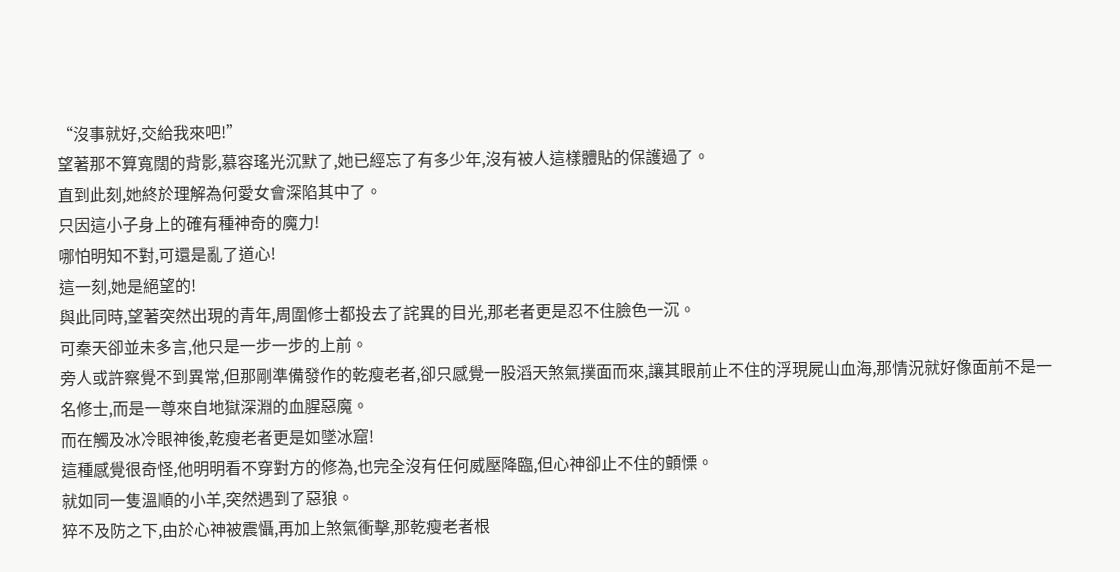“沒事就好,交給我來吧!”
望著那不算寬闊的背影,慕容瑤光沉默了,她已經忘了有多少年,沒有被人這樣體貼的保護過了。
直到此刻,她終於理解為何愛女會深陷其中了。
只因這小子身上的確有種神奇的魔力!
哪怕明知不對,可還是亂了道心!
這一刻,她是絕望的!
與此同時,望著突然出現的青年,周圍修士都投去了詫異的目光,那老者更是忍不住臉色一沉。
可秦天卻並未多言,他只是一步一步的上前。
旁人或許察覺不到異常,但那剛準備發作的乾瘦老者,卻只感覺一股滔天煞氣撲面而來,讓其眼前止不住的浮現屍山血海,那情況就好像面前不是一名修士,而是一尊來自地獄深淵的血腥惡魔。
而在觸及冰冷眼神後,乾瘦老者更是如墜冰窟!
這種感覺很奇怪,他明明看不穿對方的修為,也完全沒有任何威壓降臨,但心神卻止不住的顫慄。
就如同一隻溫順的小羊,突然遇到了惡狼。
猝不及防之下,由於心神被震懾,再加上煞氣衝擊,那乾瘦老者根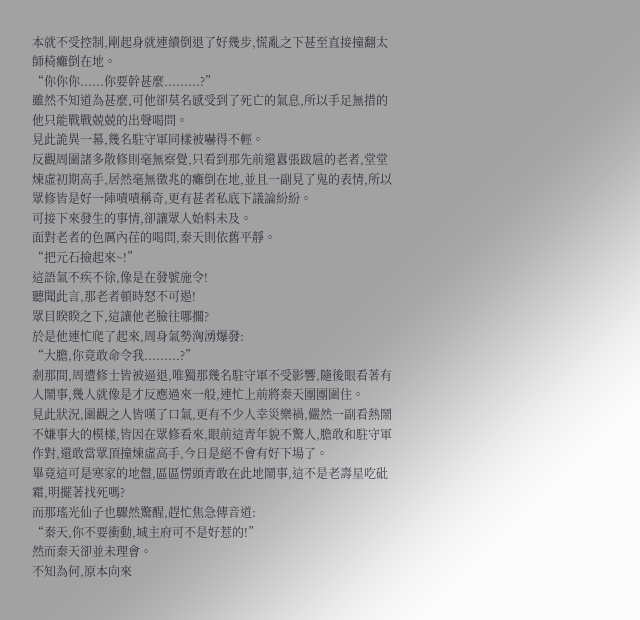本就不受控制,剛起身就連續倒退了好幾步,慌亂之下甚至直接撞翻太師椅癱倒在地。
“你你你......你要幹甚麼.........?”
雖然不知道為甚麼,可他卻莫名感受到了死亡的氣息,所以手足無措的他只能戰戰兢兢的出聲喝問。
見此詭異一幕,幾名駐守軍同樣被嚇得不輕。
反觀周圍諸多散修則毫無察覺,只看到那先前還囂張跋扈的老者,堂堂煉虛初期高手,居然毫無徵兆的癱倒在地,並且一副見了鬼的表情,所以眾修皆是好一陣嘖嘖稱奇,更有甚者私底下議論紛紛。
可接下來發生的事情,卻讓眾人始料未及。
面對老者的色厲內荏的喝問,秦天則依舊平靜。
“把元石撿起來~!”
這語氣不疾不徐,像是在發號施令!
聽聞此言,那老者頓時怒不可遏!
眾目睽睽之下,這讓他老臉往哪擱?
於是他連忙爬了起來,周身氣勢洶湧爆發:
“大膽,你竟敢命令我.........?”
剎那間,周遭修士皆被逼退,唯獨那幾名駐守軍不受影響,隨後眼看著有人鬧事,幾人就像是才反應過來一般,連忙上前將秦天團團圍住。
見此狀況,圍觀之人皆嘆了口氣,更有不少人幸災樂禍,儼然一副看熱鬧不嫌事大的模樣,皆因在眾修看來,眼前這青年貌不驚人,膽敢和駐守軍作對,還敢當眾頂撞煉虛高手,今日是絕不會有好下場了。
畢竟這可是寒家的地盤,區區愣頭青敢在此地鬧事,這不是老壽星吃砒霜,明擺著找死嗎?
而那瑤光仙子也驟然驚醒,趕忙焦急傳音道:
“秦天,你不要衝動,城主府可不是好惹的!”
然而秦天卻並未理會。
不知為何,原本向來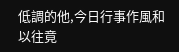低調的他,今日行事作風和以往竟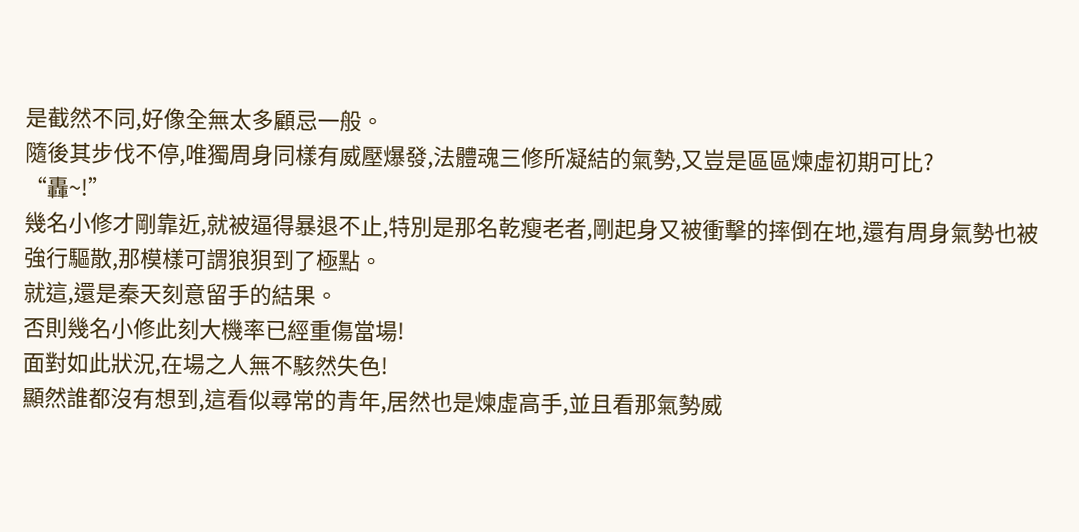是截然不同,好像全無太多顧忌一般。
隨後其步伐不停,唯獨周身同樣有威壓爆發,法體魂三修所凝結的氣勢,又豈是區區煉虛初期可比?
“轟~!”
幾名小修才剛靠近,就被逼得暴退不止,特別是那名乾瘦老者,剛起身又被衝擊的摔倒在地,還有周身氣勢也被強行驅散,那模樣可謂狼狽到了極點。
就這,還是秦天刻意留手的結果。
否則幾名小修此刻大機率已經重傷當場!
面對如此狀況,在場之人無不駭然失色!
顯然誰都沒有想到,這看似尋常的青年,居然也是煉虛高手,並且看那氣勢威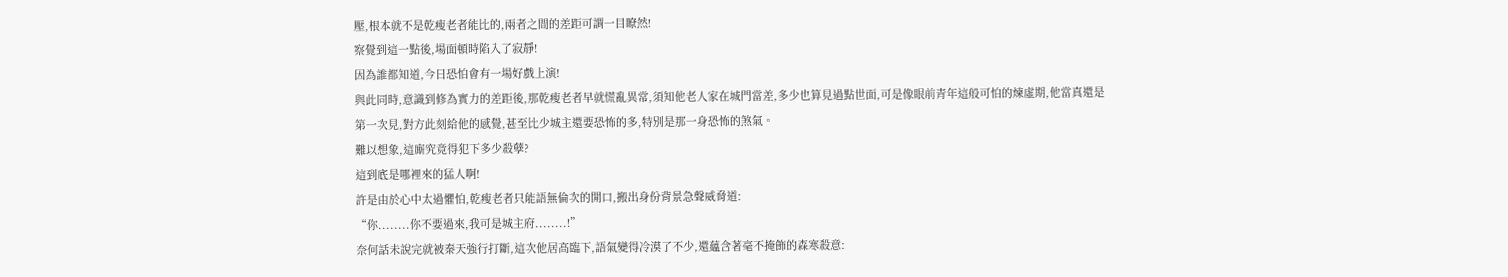壓,根本就不是乾瘦老者能比的,兩者之間的差距可謂一目瞭然!
察覺到這一點後,場面頓時陷入了寂靜!
因為誰都知道,今日恐怕會有一場好戲上演!
與此同時,意識到修為實力的差距後,那乾瘦老者早就慌亂異常,須知他老人家在城門當差,多少也算見過點世面,可是像眼前青年這般可怕的煉虛期,他當真還是第一次見,對方此刻給他的感覺,甚至比少城主還要恐怖的多,特別是那一身恐怖的煞氣。
難以想象,這廝究竟得犯下多少殺孽?
這到底是哪裡來的猛人啊!
許是由於心中太過懼怕,乾瘦老者只能語無倫次的開口,搬出身份背景急聲威脅道:
“你........你不要過來,我可是城主府........!”
奈何話未說完就被秦天強行打斷,這次他居高臨下,語氣變得冷漠了不少,還蘊含著毫不掩飾的森寒殺意: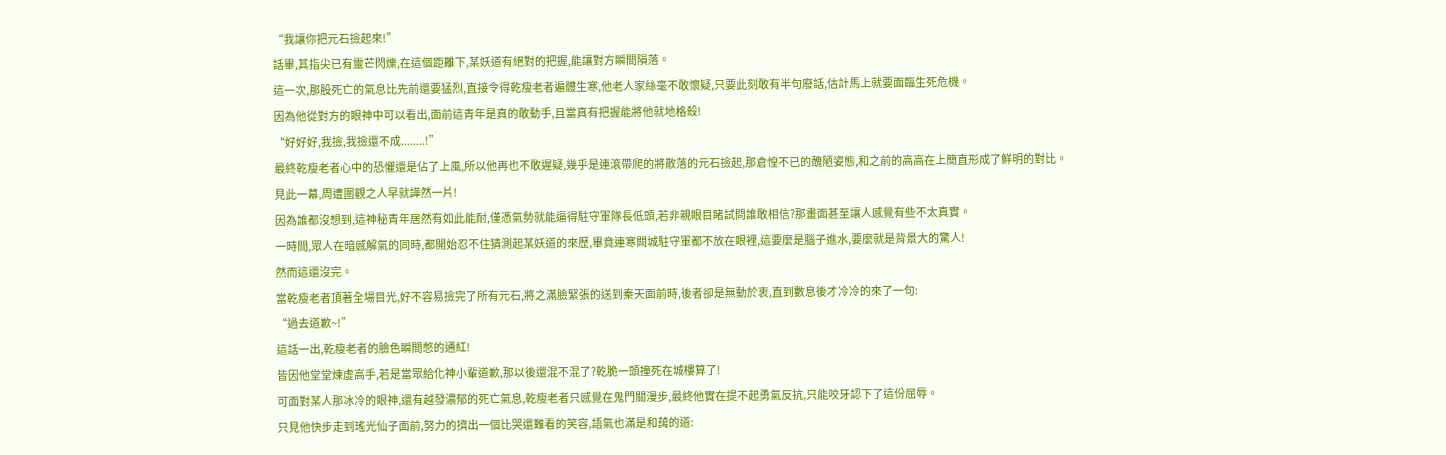“我讓你把元石撿起來!”
話畢,其指尖已有靈芒閃爍,在這個距離下,某妖道有絕對的把握,能讓對方瞬間隕落。
這一次,那股死亡的氣息比先前還要猛烈,直接令得乾瘦老者遍體生寒,他老人家絲毫不敢懷疑,只要此刻敢有半句廢話,估計馬上就要面臨生死危機。
因為他從對方的眼神中可以看出,面前這青年是真的敢動手,且當真有把握能將他就地格殺!
“好好好,我撿,我撿還不成........!”
最終乾瘦老者心中的恐懼還是佔了上風,所以他再也不敢遲疑,幾乎是連滾帶爬的將散落的元石撿起,那倉惶不已的醜陋姿態,和之前的高高在上簡直形成了鮮明的對比。
見此一幕,周遭圍觀之人早就譁然一片!
因為誰都沒想到,這神秘青年居然有如此能耐,僅憑氣勢就能逼得駐守軍隊長低頭,若非親眼目睹試問誰敢相信?那畫面甚至讓人感覺有些不太真實。
一時間,眾人在暗感解氣的同時,都開始忍不住猜測起某妖道的來歷,畢竟連寒闕城駐守軍都不放在眼裡,這要麼是腦子進水,要麼就是背景大的驚人!
然而這還沒完。
當乾瘦老者頂著全場目光,好不容易撿完了所有元石,將之滿臉緊張的送到秦天面前時,後者卻是無動於衷,直到數息後才冷冷的來了一句:
“過去道歉~!”
這話一出,乾瘦老者的臉色瞬間憋的通紅!
皆因他堂堂煉虛高手,若是當眾給化神小輩道歉,那以後還混不混了?乾脆一頭撞死在城樓算了!
可面對某人那冰冷的眼神,還有越發濃郁的死亡氣息,乾瘦老者只感覺在鬼門關漫步,最終他實在提不起勇氣反抗,只能咬牙認下了這份屈辱。
只見他快步走到瑤光仙子面前,努力的擠出一個比哭還難看的笑容,語氣也滿是和藹的道: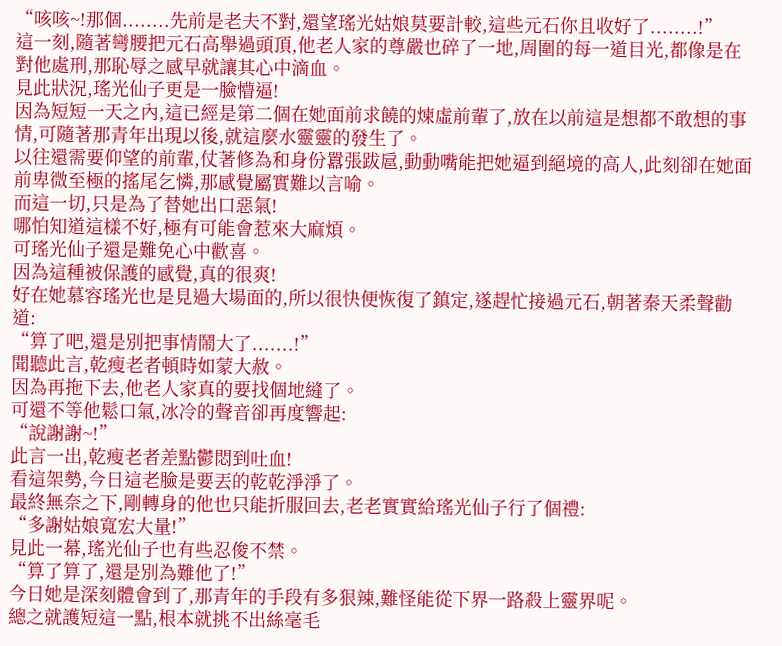“咳咳~!那個........先前是老夫不對,還望瑤光姑娘莫要計較,這些元石你且收好了........!”
這一刻,隨著彎腰把元石高舉過頭頂,他老人家的尊嚴也碎了一地,周圍的每一道目光,都像是在對他處刑,那恥辱之感早就讓其心中滴血。
見此狀況,瑤光仙子更是一臉懵逼!
因為短短一天之內,這已經是第二個在她面前求饒的煉虛前輩了,放在以前這是想都不敢想的事情,可隨著那青年出現以後,就這麼水靈靈的發生了。
以往還需要仰望的前輩,仗著修為和身份囂張跋扈,動動嘴能把她逼到絕境的高人,此刻卻在她面前卑微至極的搖尾乞憐,那感覺屬實難以言喻。
而這一切,只是為了替她出口惡氣!
哪怕知道這樣不好,極有可能會惹來大麻煩。
可瑤光仙子還是難免心中歡喜。
因為這種被保護的感覺,真的很爽!
好在她慕容瑤光也是見過大場面的,所以很快便恢復了鎮定,遂趕忙接過元石,朝著秦天柔聲勸道:
“算了吧,還是別把事情鬧大了.......!”
聞聽此言,乾瘦老者頓時如蒙大赦。
因為再拖下去,他老人家真的要找個地縫了。
可還不等他鬆口氣,冰冷的聲音卻再度響起:
“說謝謝~!”
此言一出,乾瘦老者差點鬱悶到吐血!
看這架勢,今日這老臉是要丟的乾乾淨淨了。
最終無奈之下,剛轉身的他也只能折服回去,老老實實給瑤光仙子行了個禮:
“多謝姑娘寬宏大量!”
見此一幕,瑤光仙子也有些忍俊不禁。
“算了算了,還是別為難他了!”
今日她是深刻體會到了,那青年的手段有多狠辣,難怪能從下界一路殺上靈界呢。
總之就護短這一點,根本就挑不出絲毫毛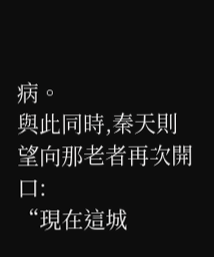病。
與此同時,秦天則望向那老者再次開口:
“現在這城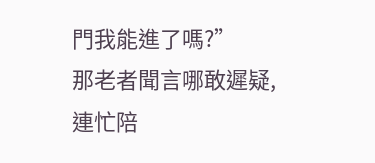門我能進了嗎?”
那老者聞言哪敢遲疑,連忙陪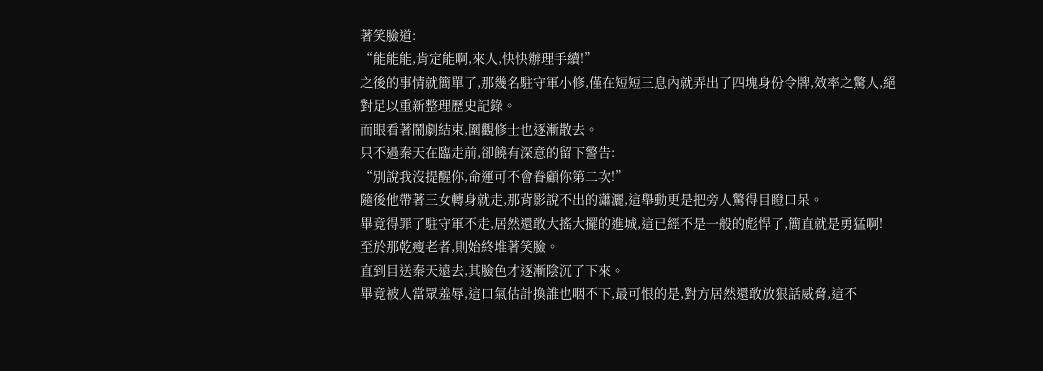著笑臉道:
“能能能,肯定能啊,來人,快快辦理手續!”
之後的事情就簡單了,那幾名駐守軍小修,僅在短短三息內就弄出了四塊身份令牌,效率之驚人,絕對足以重新整理歷史記錄。
而眼看著鬧劇結束,圍觀修士也逐漸散去。
只不過秦天在臨走前,卻饒有深意的留下警告:
“別說我沒提醒你,命運可不會眷顧你第二次!”
隨後他帶著三女轉身就走,那背影說不出的瀟灑,這舉動更是把旁人驚得目瞪口呆。
畢竟得罪了駐守軍不走,居然還敢大搖大擺的進城,這已經不是一般的彪悍了,簡直就是勇猛啊!
至於那乾瘦老者,則始終堆著笑臉。
直到目送秦天遠去,其臉色才逐漸陰沉了下來。
畢竟被人當眾羞辱,這口氣估計換誰也咽不下,最可恨的是,對方居然還敢放狠話威脅,這不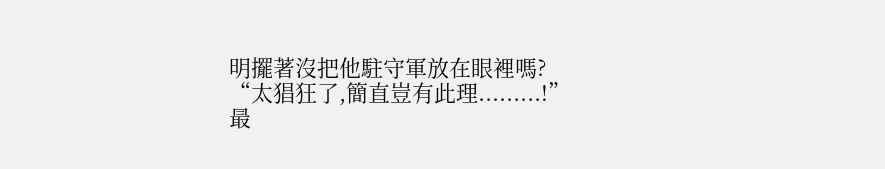明擺著沒把他駐守軍放在眼裡嗎?
“太猖狂了,簡直豈有此理.........!”
最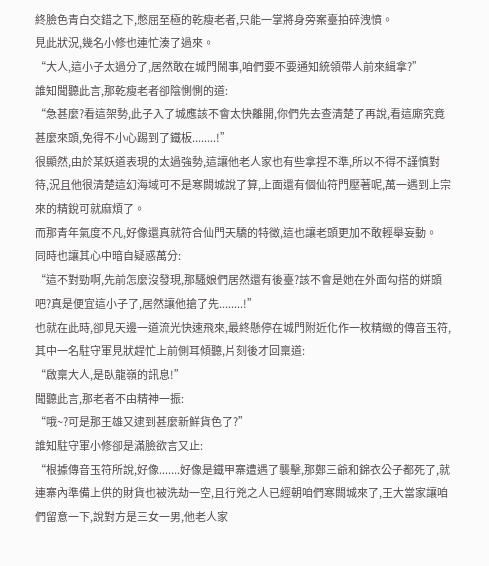終臉色青白交錯之下,憋屈至極的乾瘦老者,只能一掌將身旁案臺拍碎洩憤。
見此狀況,幾名小修也連忙湊了過來。
“大人,這小子太過分了,居然敢在城門鬧事,咱們要不要通知統領帶人前來緝拿?”
誰知聞聽此言,那乾瘦老者卻陰惻惻的道:
“急甚麼?看這架勢,此子入了城應該不會太快離開,你們先去查清楚了再說,看這廝究竟甚麼來頭,免得不小心踢到了鐵板........!”
很顯然,由於某妖道表現的太過強勢,這讓他老人家也有些拿捏不準,所以不得不謹慎對待,況且他很清楚這幻海域可不是寒闕城說了算,上面還有個仙符門壓著呢,萬一遇到上宗來的精銳可就麻煩了。
而那青年氣度不凡,好像還真就符合仙門天驕的特徵,這也讓老頭更加不敢輕舉妄動。
同時也讓其心中暗自疑惑萬分:
“這不對勁啊,先前怎麼沒發現,那騷娘們居然還有後臺?該不會是她在外面勾搭的姘頭吧?真是便宜這小子了,居然讓他搶了先........!”
也就在此時,卻見天邊一道流光快速飛來,最終懸停在城門附近化作一枚精緻的傳音玉符,其中一名駐守軍見狀趕忙上前側耳傾聽,片刻後才回稟道:
“啟稟大人,是臥龍嶺的訊息!”
聞聽此言,那老者不由精神一振:
“哦~?可是那王雄又逮到甚麼新鮮貨色了?”
誰知駐守軍小修卻是滿臉欲言又止:
“根據傳音玉符所說,好像.......好像是鐵甲寨遭遇了襲擊,那鄭三爺和錦衣公子都死了,就連寨內準備上供的財貨也被洗劫一空,且行兇之人已經朝咱們寒闕城來了,王大當家讓咱們留意一下,說對方是三女一男,他老人家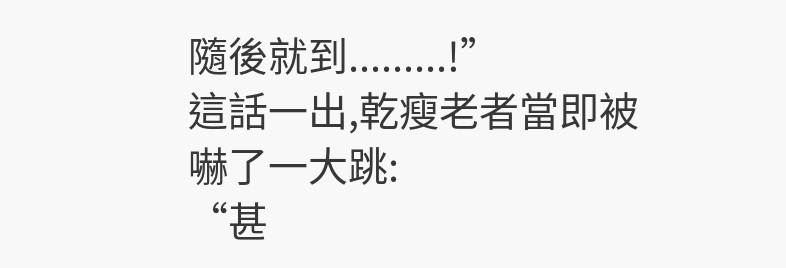隨後就到.........!”
這話一出,乾瘦老者當即被嚇了一大跳:
“甚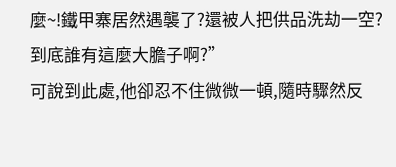麼~!鐵甲寨居然遇襲了?還被人把供品洗劫一空?到底誰有這麼大膽子啊?”
可說到此處,他卻忍不住微微一頓,隨時驟然反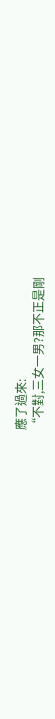應了過來:
“不對,三女一男?那不正是剛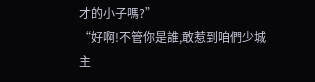才的小子嗎?”
“好啊!不管你是誰,敢惹到咱們少城主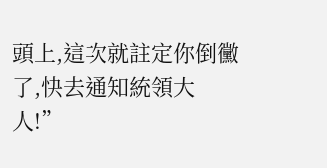頭上,這次就註定你倒黴了,快去通知統領大人!”